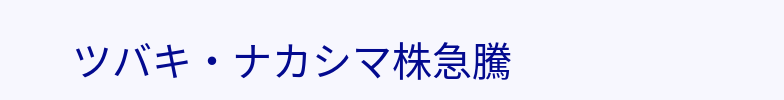ツバキ・ナカシマ株急騰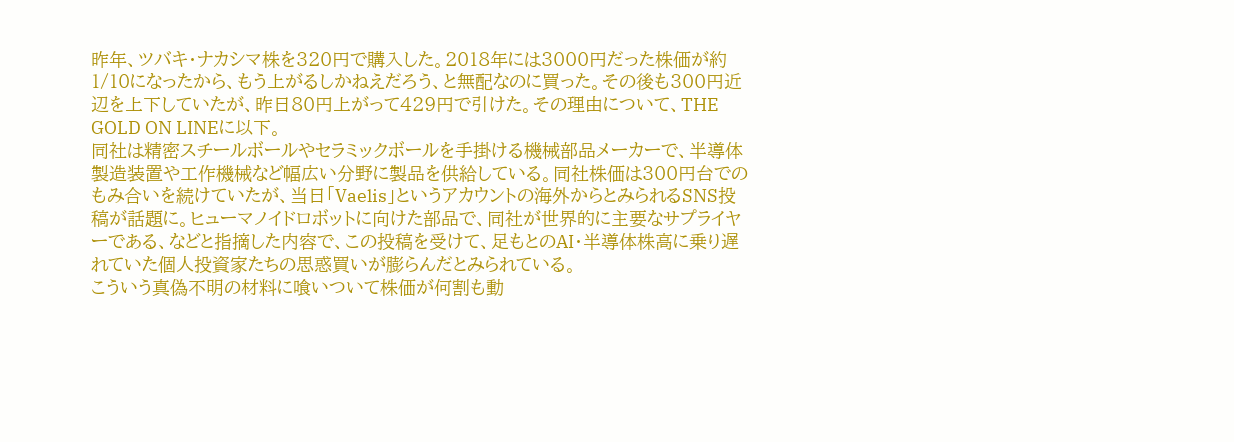昨年、ツバキ・ナカシマ株を320円で購入した。2018年には3000円だった株価が約1/10になったから、もう上がるしかねえだろう、と無配なのに買った。その後も300円近辺を上下していたが、昨日80円上がって429円で引けた。その理由について、THE GOLD ON LINEに以下。
同社は精密スチールボールやセラミックボールを手掛ける機械部品メーカーで、半導体製造装置や工作機械など幅広い分野に製品を供給している。同社株価は300円台でのもみ合いを続けていたが、当日「Vaelis」というアカウントの海外からとみられるSNS投稿が話題に。ヒューマノイドロボットに向けた部品で、同社が世界的に主要なサプライヤーである、などと指摘した内容で、この投稿を受けて、足もとのAI・半導体株高に乗り遅れていた個人投資家たちの思惑買いが膨らんだとみられている。
こういう真偽不明の材料に喰いついて株価が何割も動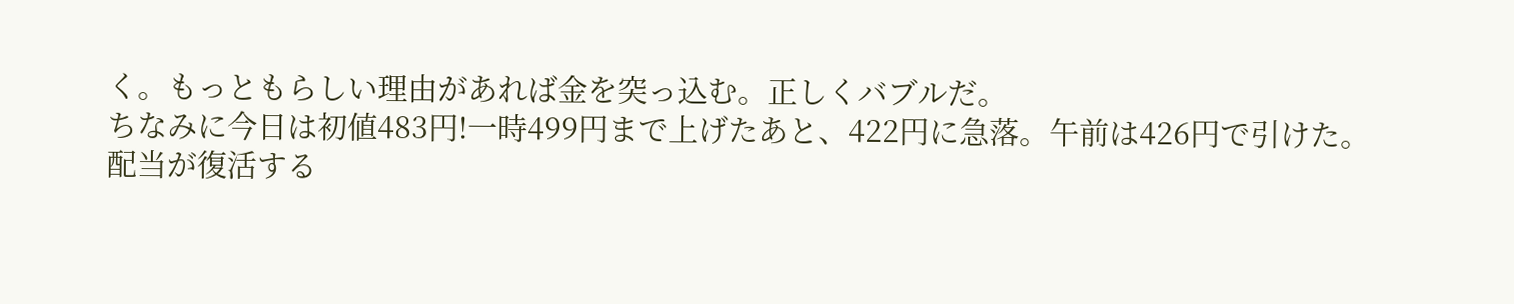く。もっともらしい理由があれば金を突っ込む。正しくバブルだ。
ちなみに今日は初値483円!一時499円まで上げたあと、422円に急落。午前は426円で引けた。
配当が復活する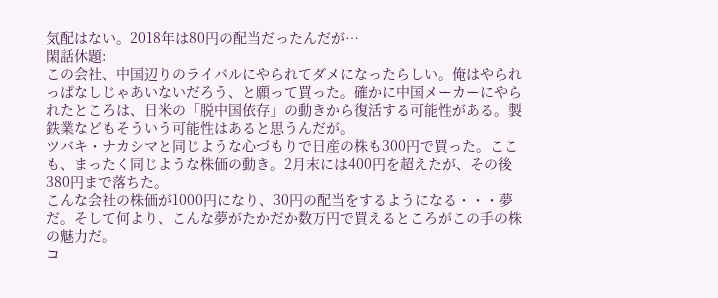気配はない。2018年は80円の配当だったんだが…
閑話休題:
この会社、中国辺りのライバルにやられてダメになったらしい。俺はやられっぱなしじゃあいないだろう、と願って買った。確かに中国メーカーにやられたところは、日米の「脱中国依存」の動きから復活する可能性がある。製鉄業などもそういう可能性はあると思うんだが。
ツバキ・ナカシマと同じような心づもりで日産の株も300円で買った。ここも、まったく同じような株価の動き。2月末には400円を超えたが、その後380円まで落ちた。
こんな会社の株価が1000円になり、30円の配当をするようになる・・・夢だ。そして何より、こんな夢がたかだか数万円で買えるところがこの手の株の魅力だ。
コ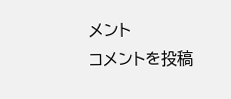メント
コメントを投稿